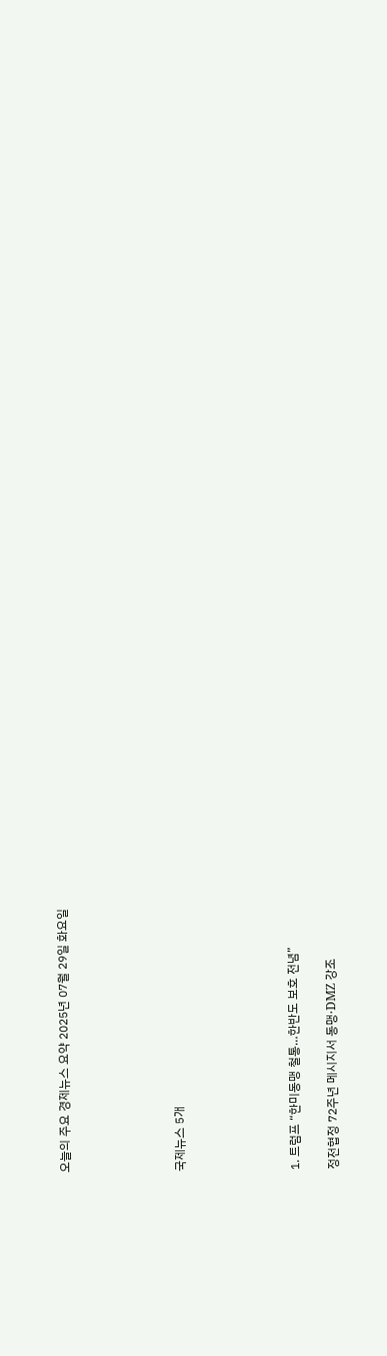오늘의 주요 경제뉴스 요약 2025년 07월 29일 화요일





국제뉴스 5개





1. 트럼프 “한미동맹 철통…한반도 보호 전념”

정전협정 72주년 메시지서 동맹·DMZ 강조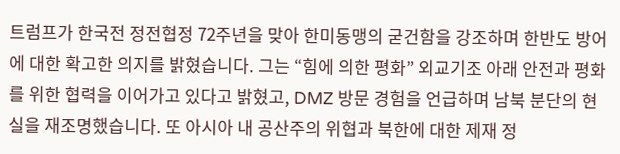트럼프가 한국전 정전협정 72주년을 맞아 한미동맹의 굳건함을 강조하며 한반도 방어에 대한 확고한 의지를 밝혔습니다. 그는 “힘에 의한 평화” 외교기조 아래 안전과 평화를 위한 협력을 이어가고 있다고 밝혔고, DMZ 방문 경험을 언급하며 남북 분단의 현실을 재조명했습니다. 또 아시아 내 공산주의 위협과 북한에 대한 제재 정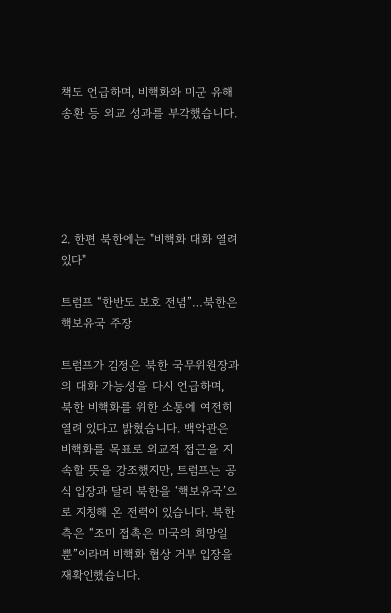책도 언급하며, 비핵화와 미군 유해 송환 등 외교 성과를 부각했습니다.





2. 한편 북한에는 "비핵화 대화 열려있다"

트럼프 “한반도 보호 전념”…북한은 핵보유국 주장

트럼프가 김정은 북한 국무위원장과의 대화 가능성을 다시 언급하며, 북한 비핵화를 위한 소통에 여전히 열려 있다고 밝혔습니다. 백악관은 비핵화를 목표로 외교적 접근을 지속할 뜻을 강조했지만, 트럼프는 공식 입장과 달리 북한을 ‘핵보유국’으로 지칭해 온 전력이 있습니다. 북한 측은 “조미 접촉은 미국의 희망일 뿐”이라며 비핵화 협상 거부 입장을 재확인했습니다.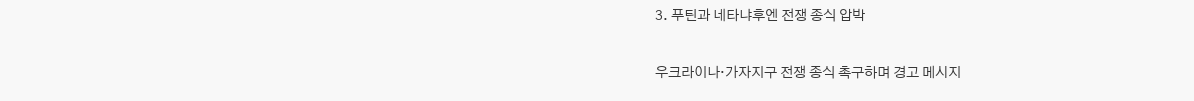3. 푸틴과 네타냐후엔 전쟁 종식 압박

우크라이나·가자지구 전쟁 종식 촉구하며 경고 메시지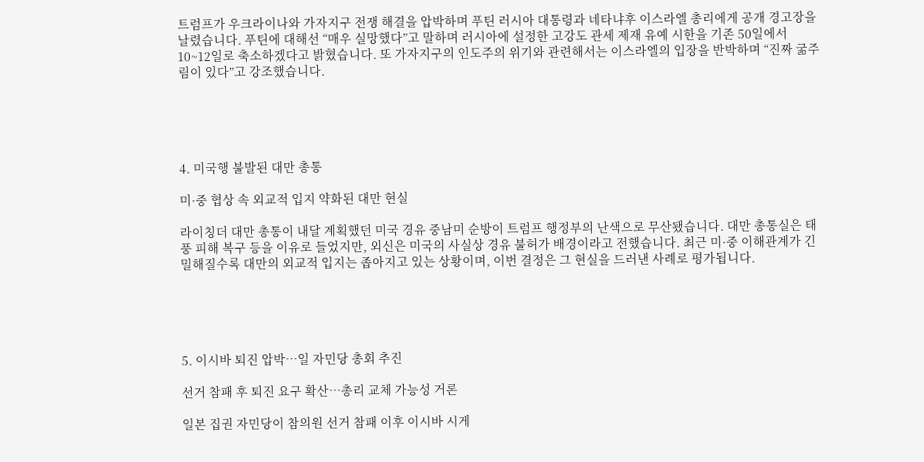트럼프가 우크라이나와 가자지구 전쟁 해결을 압박하며 푸틴 러시아 대통령과 네타냐후 이스라엘 총리에게 공개 경고장을 날렸습니다. 푸틴에 대해선 “매우 실망했다”고 말하며 러시아에 설정한 고강도 관세 제재 유예 시한을 기존 50일에서 10~12일로 축소하겠다고 밝혔습니다. 또 가자지구의 인도주의 위기와 관련해서는 이스라엘의 입장을 반박하며 “진짜 굶주림이 있다”고 강조했습니다.





4. 미국행 불발된 대만 총통

미·중 협상 속 외교적 입지 약화된 대만 현실

라이칭더 대만 총통이 내달 계획했던 미국 경유 중남미 순방이 트럼프 행정부의 난색으로 무산됐습니다. 대만 총통실은 태풍 피해 복구 등을 이유로 들었지만, 외신은 미국의 사실상 경유 불허가 배경이라고 전했습니다. 최근 미·중 이해관계가 긴밀해질수록 대만의 외교적 입지는 좁아지고 있는 상황이며, 이번 결정은 그 현실을 드러낸 사례로 평가됩니다.





5. 이시바 퇴진 압박…일 자민당 총회 추진

선거 참패 후 퇴진 요구 확산…총리 교체 가능성 거론

일본 집권 자민당이 참의원 선거 참패 이후 이시바 시게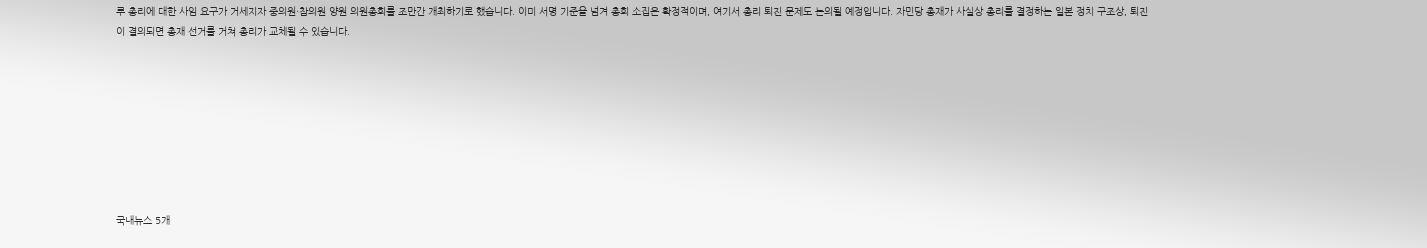루 총리에 대한 사임 요구가 거세지자 중의원·참의원 양원 의원총회를 조만간 개최하기로 했습니다. 이미 서명 기준을 넘겨 총회 소집은 확정적이며, 여기서 총리 퇴진 문제도 논의될 예정입니다. 자민당 총재가 사실상 총리를 결정하는 일본 정치 구조상, 퇴진이 결의되면 총재 선거를 거쳐 총리가 교체될 수 있습니다.








국내뉴스 5개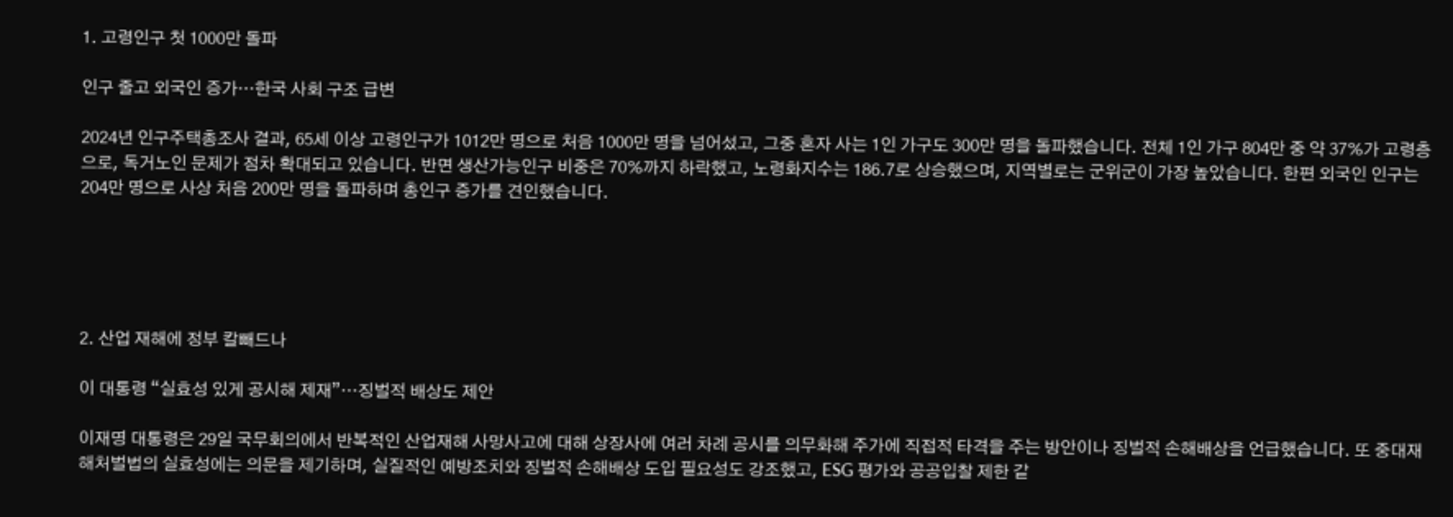1. 고령인구 첫 1000만 돌파

인구 줄고 외국인 증가…한국 사회 구조 급변

2024년 인구주택총조사 결과, 65세 이상 고령인구가 1012만 명으로 처음 1000만 명을 넘어섰고, 그중 혼자 사는 1인 가구도 300만 명을 돌파했습니다. 전체 1인 가구 804만 중 약 37%가 고령층으로, 독거노인 문제가 점차 확대되고 있습니다. 반면 생산가능인구 비중은 70%까지 하락했고, 노령화지수는 186.7로 상승했으며, 지역별로는 군위군이 가장 높았습니다. 한편 외국인 인구는 204만 명으로 사상 처음 200만 명을 돌파하며 총인구 증가를 견인했습니다.





2. 산업 재해에 정부 칼빼드나

이 대통령 “실효성 있게 공시해 제재”…징벌적 배상도 제안

이재명 대통령은 29일 국무회의에서 반복적인 산업재해 사망사고에 대해 상장사에 여러 차례 공시를 의무화해 주가에 직접적 타격을 주는 방안이나 징벌적 손해배상을 언급했습니다. 또 중대재해처벌법의 실효성에는 의문을 제기하며, 실질적인 예방조치와 징벌적 손해배상 도입 필요성도 강조했고, ESG 평가와 공공입찰 제한 같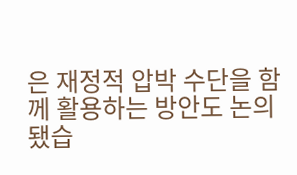은 재정적 압박 수단을 함께 활용하는 방안도 논의됐습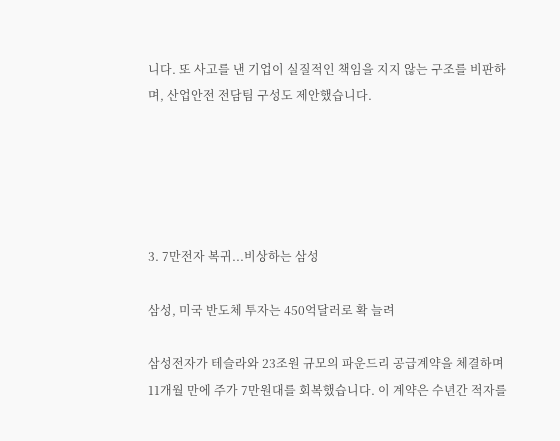니다. 또 사고를 낸 기업이 실질적인 책임을 지지 않는 구조를 비판하며, 산업안전 전담팀 구성도 제안했습니다.





3. 7만전자 복귀...비상하는 삼성

삼성, 미국 반도체 투자는 450억달러로 확 늘려

삼성전자가 테슬라와 23조원 규모의 파운드리 공급계약을 체결하며 11개월 만에 주가 7만원대를 회복했습니다. 이 계약은 수년간 적자를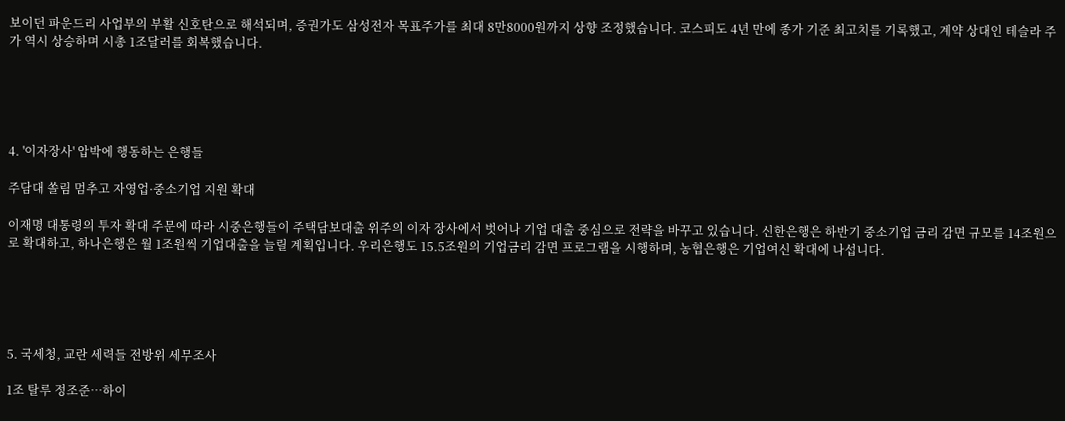보이던 파운드리 사업부의 부활 신호탄으로 해석되며, 증권가도 삼성전자 목표주가를 최대 8만8000원까지 상향 조정했습니다. 코스피도 4년 만에 종가 기준 최고치를 기록했고, 계약 상대인 테슬라 주가 역시 상승하며 시총 1조달러를 회복했습니다.





4. '이자장사' 압박에 행동하는 은행들

주담대 쏠림 멈추고 자영업·중소기업 지원 확대

이재명 대통령의 투자 확대 주문에 따라 시중은행들이 주택담보대출 위주의 이자 장사에서 벗어나 기업 대출 중심으로 전략을 바꾸고 있습니다. 신한은행은 하반기 중소기업 금리 감면 규모를 14조원으로 확대하고, 하나은행은 월 1조원씩 기업대출을 늘릴 계획입니다. 우리은행도 15.5조원의 기업금리 감면 프로그램을 시행하며, 농협은행은 기업여신 확대에 나섭니다.





5. 국세청, 교란 세력들 전방위 세무조사

1조 탈루 정조준…하이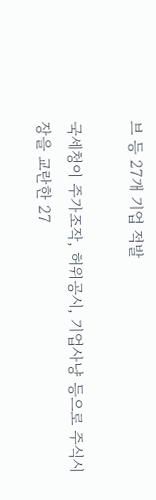브 등 27개 기업 적발

국세청이 주가조작, 허위공시, 기업사냥 등으로 주식시장을 교란한 27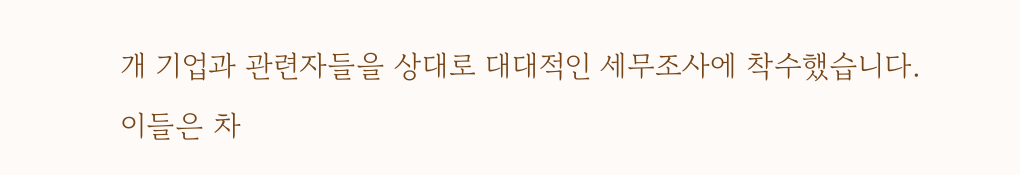개 기업과 관련자들을 상대로 대대적인 세무조사에 착수했습니다. 이들은 차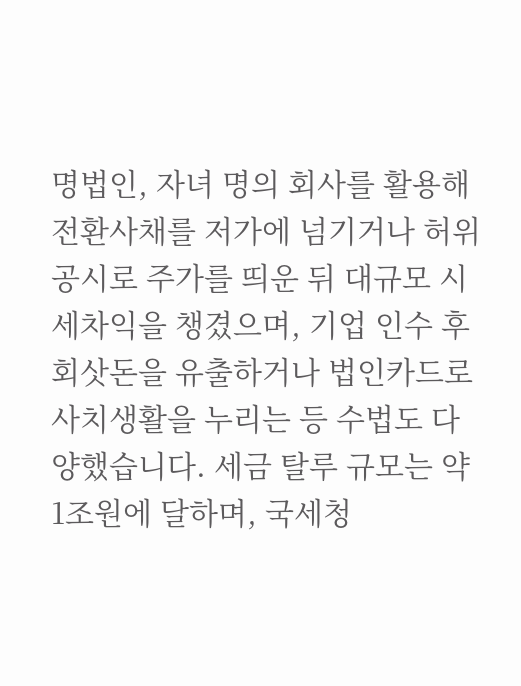명법인, 자녀 명의 회사를 활용해 전환사채를 저가에 넘기거나 허위 공시로 주가를 띄운 뒤 대규모 시세차익을 챙겼으며, 기업 인수 후 회삿돈을 유출하거나 법인카드로 사치생활을 누리는 등 수법도 다양했습니다. 세금 탈루 규모는 약 1조원에 달하며, 국세청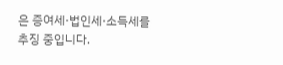은 증여세·법인세·소득세를 추징 중입니다.